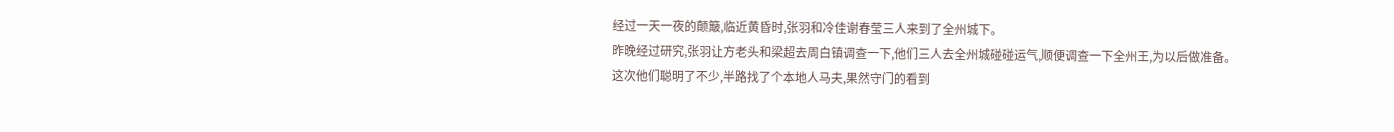经过一天一夜的颠簸,临近黄昏时,张羽和冷佳谢春莹三人来到了全州城下。
昨晚经过研究,张羽让方老头和梁超去周白镇调查一下,他们三人去全州城碰碰运气,顺便调查一下全州王,为以后做准备。
这次他们聪明了不少,半路找了个本地人马夫,果然守门的看到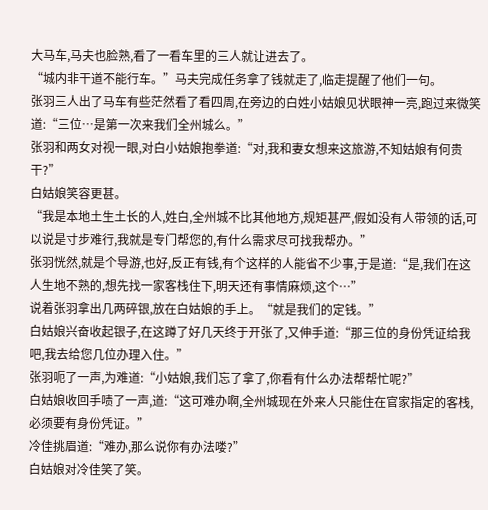大马车,马夫也脸熟,看了一看车里的三人就让进去了。
“城内非干道不能行车。”马夫完成任务拿了钱就走了,临走提醒了他们一句。
张羽三人出了马车有些茫然看了看四周,在旁边的白姓小姑娘见状眼神一亮,跑过来微笑道:“三位…是第一次来我们全州城么。”
张羽和两女对视一眼,对白小姑娘抱拳道:“对,我和妻女想来这旅游,不知姑娘有何贵干?”
白姑娘笑容更甚。
“我是本地土生土长的人,姓白,全州城不比其他地方,规矩甚严,假如没有人带领的话,可以说是寸步难行,我就是专门帮您的,有什么需求尽可找我帮办。”
张羽恍然,就是个导游,也好,反正有钱,有个这样的人能省不少事,于是道:“是,我们在这人生地不熟的,想先找一家客栈住下,明天还有事情麻烦,这个…”
说着张羽拿出几两碎银,放在白姑娘的手上。“就是我们的定钱。”
白姑娘兴奋收起银子,在这蹲了好几天终于开张了,又伸手道:“那三位的身份凭证给我吧,我去给您几位办理入住。”
张羽呃了一声,为难道:“小姑娘,我们忘了拿了,你看有什么办法帮帮忙呢?”
白姑娘收回手啧了一声,道:“这可难办啊,全州城现在外来人只能住在官家指定的客栈,必须要有身份凭证。”
冷佳挑眉道:“难办,那么说你有办法喽?”
白姑娘对冷佳笑了笑。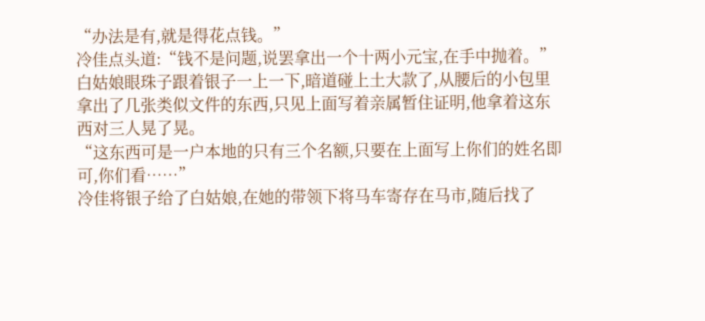“办法是有,就是得花点钱。”
冷佳点头道:“钱不是问题,说罢拿出一个十两小元宝,在手中抛着。”
白姑娘眼珠子跟着银子一上一下,暗道碰上土大款了,从腰后的小包里拿出了几张类似文件的东西,只见上面写着亲属暂住证明,他拿着这东西对三人晃了晃。
“这东西可是一户本地的只有三个名额,只要在上面写上你们的姓名即可,你们看……”
冷佳将银子给了白姑娘,在她的带领下将马车寄存在马市,随后找了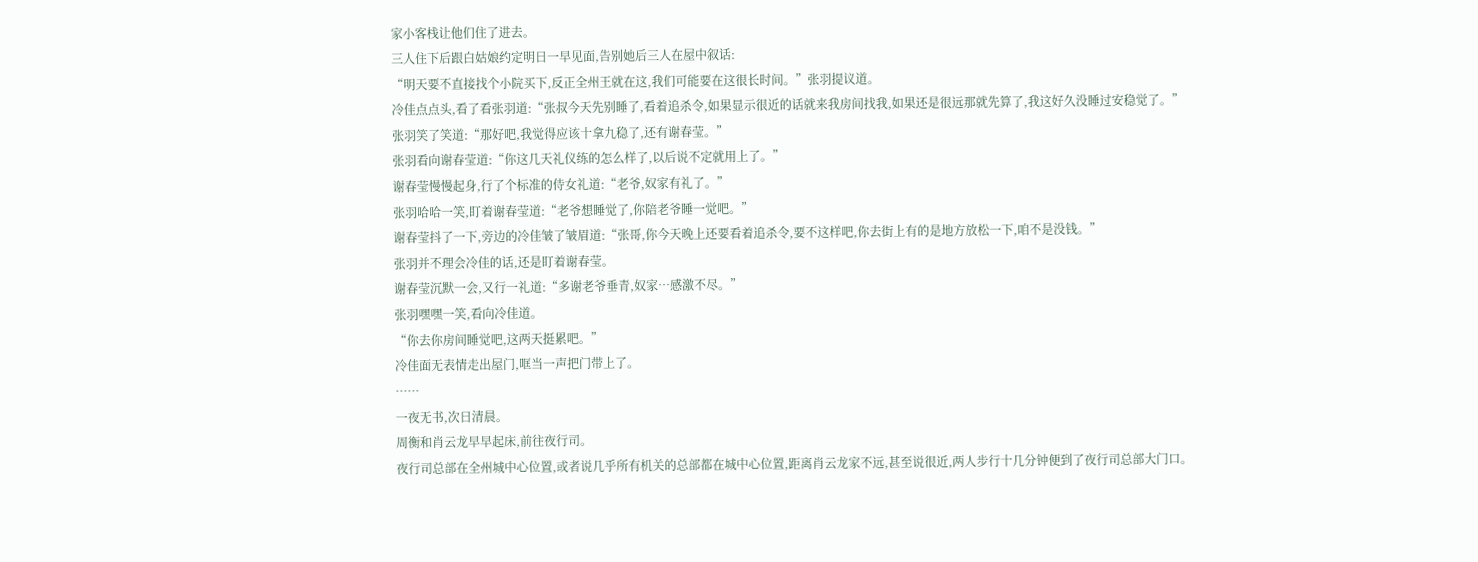家小客栈让他们住了进去。
三人住下后跟白姑娘约定明日一早见面,告别她后三人在屋中叙话:
“明天要不直接找个小院买下,反正全州王就在这,我们可能要在这很长时间。”张羽提议道。
冷佳点点头,看了看张羽道:“张叔今天先别睡了,看着追杀令,如果显示很近的话就来我房间找我,如果还是很远那就先算了,我这好久没睡过安稳觉了。”
张羽笑了笑道:“那好吧,我觉得应该十拿九稳了,还有谢春莹。”
张羽看向谢春莹道:“你这几天礼仪练的怎么样了,以后说不定就用上了。”
谢春莹慢慢起身,行了个标准的侍女礼道:“老爷,奴家有礼了。”
张羽哈哈一笑,盯着谢春莹道:“老爷想睡觉了,你陪老爷睡一觉吧。”
谢春莹抖了一下,旁边的冷佳皱了皱眉道:“张哥,你今天晚上还要看着追杀令,要不这样吧,你去街上有的是地方放松一下,咱不是没钱。”
张羽并不理会冷佳的话,还是盯着谢春莹。
谢春莹沉默一会,又行一礼道:“多谢老爷垂青,奴家…感激不尽。”
张羽嘿嘿一笑,看向冷佳道。
“你去你房间睡觉吧,这两天挺累吧。”
冷佳面无表情走出屋门,哐当一声把门带上了。
……
一夜无书,次日清晨。
周衡和肖云龙早早起床,前往夜行司。
夜行司总部在全州城中心位置,或者说几乎所有机关的总部都在城中心位置,距离肖云龙家不远,甚至说很近,两人步行十几分钟便到了夜行司总部大门口。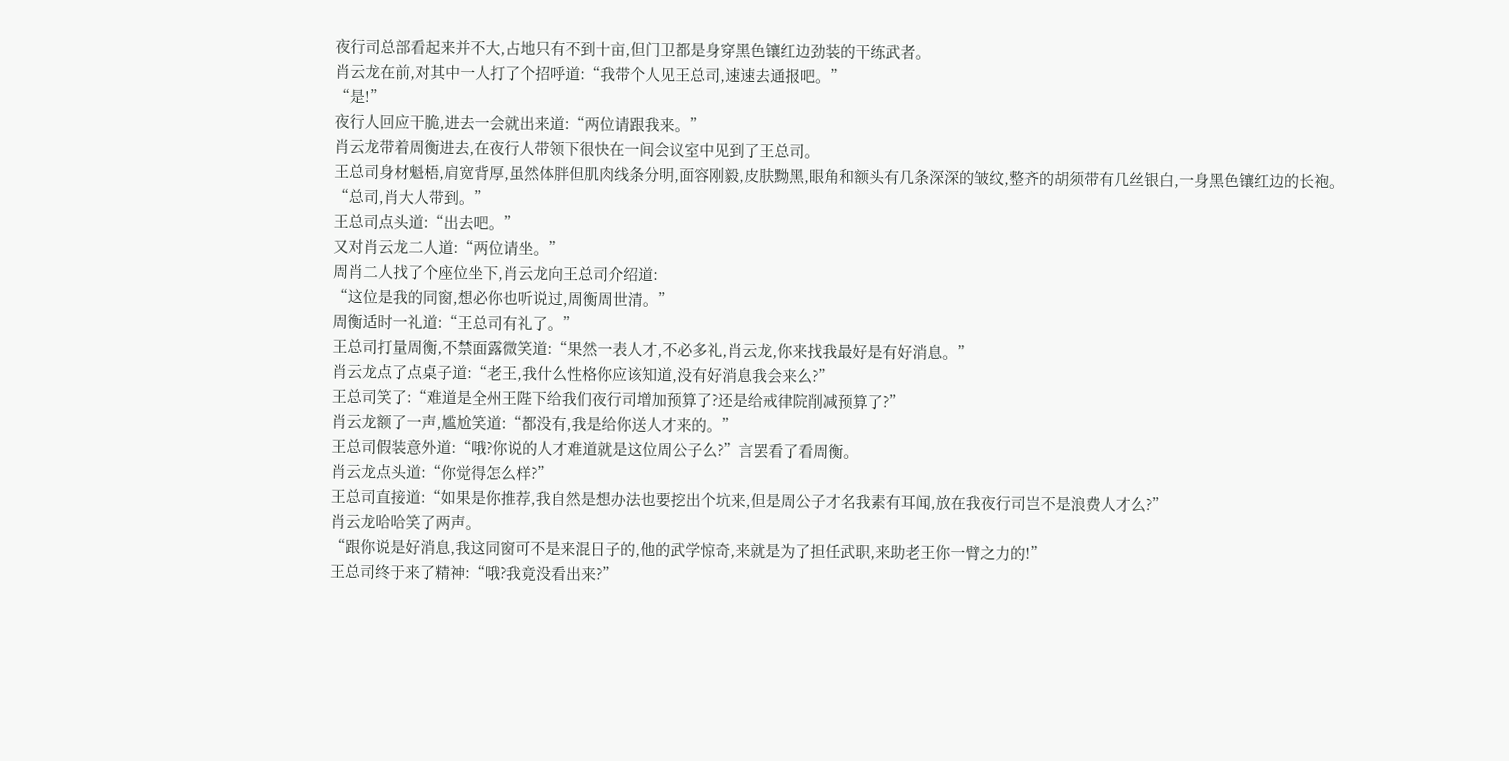夜行司总部看起来并不大,占地只有不到十亩,但门卫都是身穿黑色镶红边劲装的干练武者。
肖云龙在前,对其中一人打了个招呼道:“我带个人见王总司,速速去通报吧。”
“是!”
夜行人回应干脆,进去一会就出来道:“两位请跟我来。”
肖云龙带着周衡进去,在夜行人带领下很快在一间会议室中见到了王总司。
王总司身材魁梧,肩宽背厚,虽然体胖但肌肉线条分明,面容刚毅,皮肤黝黑,眼角和额头有几条深深的皱纹,整齐的胡须带有几丝银白,一身黑色镶红边的长袍。
“总司,肖大人带到。”
王总司点头道:“出去吧。”
又对肖云龙二人道:“两位请坐。”
周肖二人找了个座位坐下,肖云龙向王总司介绍道:
“这位是我的同窗,想必你也听说过,周衡周世清。”
周衡适时一礼道:“王总司有礼了。”
王总司打量周衡,不禁面露微笑道:“果然一表人才,不必多礼,肖云龙,你来找我最好是有好消息。”
肖云龙点了点桌子道:“老王,我什么性格你应该知道,没有好消息我会来么?”
王总司笑了:“难道是全州王陛下给我们夜行司增加预算了?还是给戒律院削减预算了?”
肖云龙额了一声,尴尬笑道:“都没有,我是给你送人才来的。”
王总司假装意外道:“哦?你说的人才难道就是这位周公子么?”言罢看了看周衡。
肖云龙点头道:“你觉得怎么样?”
王总司直接道:“如果是你推荐,我自然是想办法也要挖出个坑来,但是周公子才名我素有耳闻,放在我夜行司岂不是浪费人才么?”
肖云龙哈哈笑了两声。
“跟你说是好消息,我这同窗可不是来混日子的,他的武学惊奇,来就是为了担任武职,来助老王你一臂之力的!”
王总司终于来了精神:“哦?我竟没看出来?”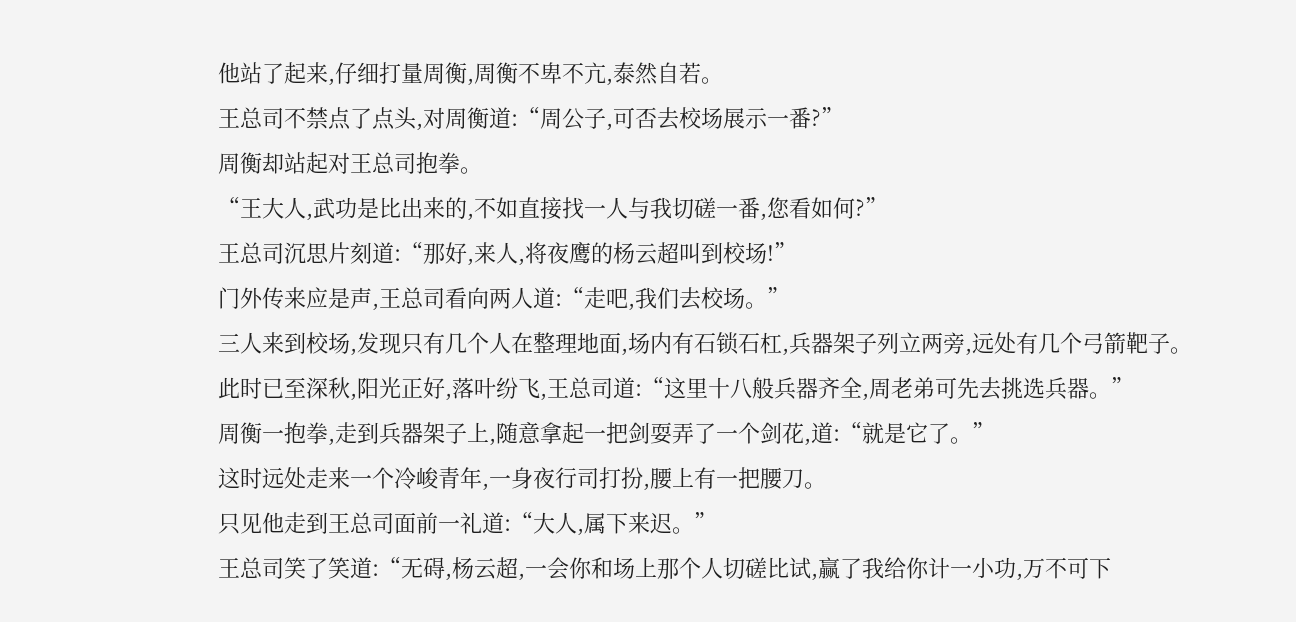他站了起来,仔细打量周衡,周衡不卑不亢,泰然自若。
王总司不禁点了点头,对周衡道:“周公子,可否去校场展示一番?”
周衡却站起对王总司抱拳。
“王大人,武功是比出来的,不如直接找一人与我切磋一番,您看如何?”
王总司沉思片刻道:“那好,来人,将夜鹰的杨云超叫到校场!”
门外传来应是声,王总司看向两人道:“走吧,我们去校场。”
三人来到校场,发现只有几个人在整理地面,场内有石锁石杠,兵器架子列立两旁,远处有几个弓箭靶子。
此时已至深秋,阳光正好,落叶纷飞,王总司道:“这里十八般兵器齐全,周老弟可先去挑选兵器。”
周衡一抱拳,走到兵器架子上,随意拿起一把剑耍弄了一个剑花,道:“就是它了。”
这时远处走来一个冷峻青年,一身夜行司打扮,腰上有一把腰刀。
只见他走到王总司面前一礼道:“大人,属下来迟。”
王总司笑了笑道:“无碍,杨云超,一会你和场上那个人切磋比试,赢了我给你计一小功,万不可下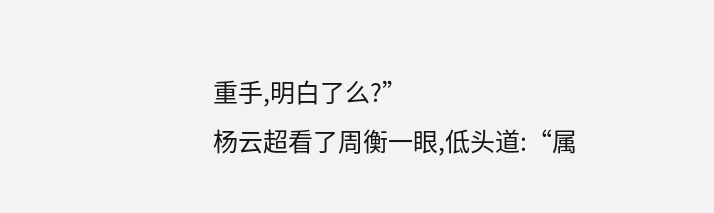重手,明白了么?”
杨云超看了周衡一眼,低头道:“属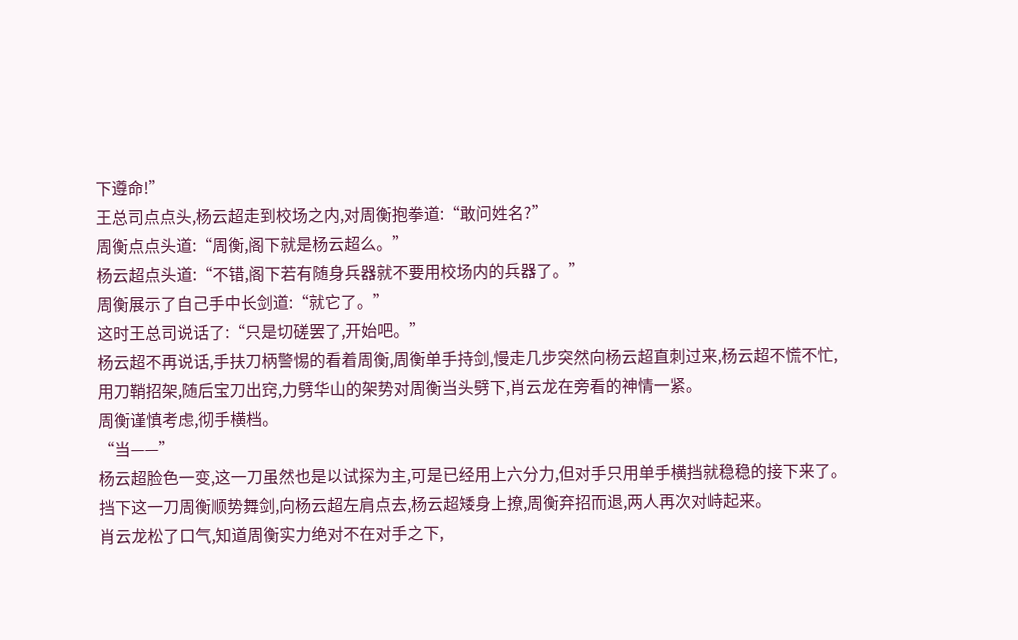下遵命!”
王总司点点头,杨云超走到校场之内,对周衡抱拳道:“敢问姓名?”
周衡点点头道:“周衡,阁下就是杨云超么。”
杨云超点头道:“不错,阁下若有随身兵器就不要用校场内的兵器了。”
周衡展示了自己手中长剑道:“就它了。”
这时王总司说话了:“只是切磋罢了,开始吧。”
杨云超不再说话,手扶刀柄警惕的看着周衡,周衡单手持剑,慢走几步突然向杨云超直刺过来,杨云超不慌不忙,用刀鞘招架,随后宝刀出窍,力劈华山的架势对周衡当头劈下,肖云龙在旁看的神情一紧。
周衡谨慎考虑,彻手横档。
“当——”
杨云超脸色一变,这一刀虽然也是以试探为主,可是已经用上六分力,但对手只用单手横挡就稳稳的接下来了。
挡下这一刀周衡顺势舞剑,向杨云超左肩点去,杨云超矮身上撩,周衡弃招而退,两人再次对峙起来。
肖云龙松了口气,知道周衡实力绝对不在对手之下,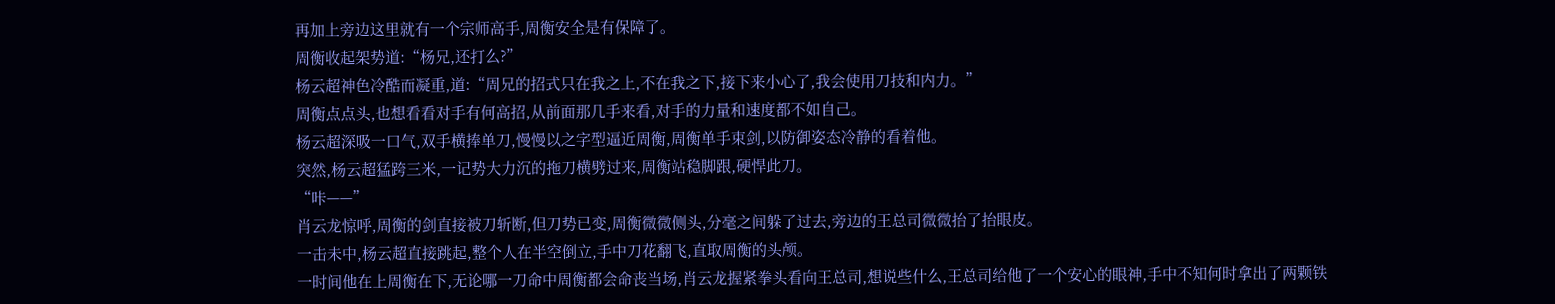再加上旁边这里就有一个宗师高手,周衡安全是有保障了。
周衡收起架势道:“杨兄,还打么?”
杨云超神色冷酷而凝重,道:“周兄的招式只在我之上,不在我之下,接下来小心了,我会使用刀技和内力。”
周衡点点头,也想看看对手有何高招,从前面那几手来看,对手的力量和速度都不如自己。
杨云超深吸一口气,双手横捧单刀,慢慢以之字型逼近周衡,周衡单手束剑,以防御姿态冷静的看着他。
突然,杨云超猛跨三米,一记势大力沉的拖刀横劈过来,周衡站稳脚跟,硬悍此刀。
“咔——”
肖云龙惊呼,周衡的剑直接被刀斩断,但刀势已变,周衡微微侧头,分毫之间躲了过去,旁边的王总司微微抬了抬眼皮。
一击未中,杨云超直接跳起,整个人在半空倒立,手中刀花翻飞,直取周衡的头颅。
一时间他在上周衡在下,无论哪一刀命中周衡都会命丧当场,肖云龙握紧拳头看向王总司,想说些什么,王总司给他了一个安心的眼神,手中不知何时拿出了两颗铁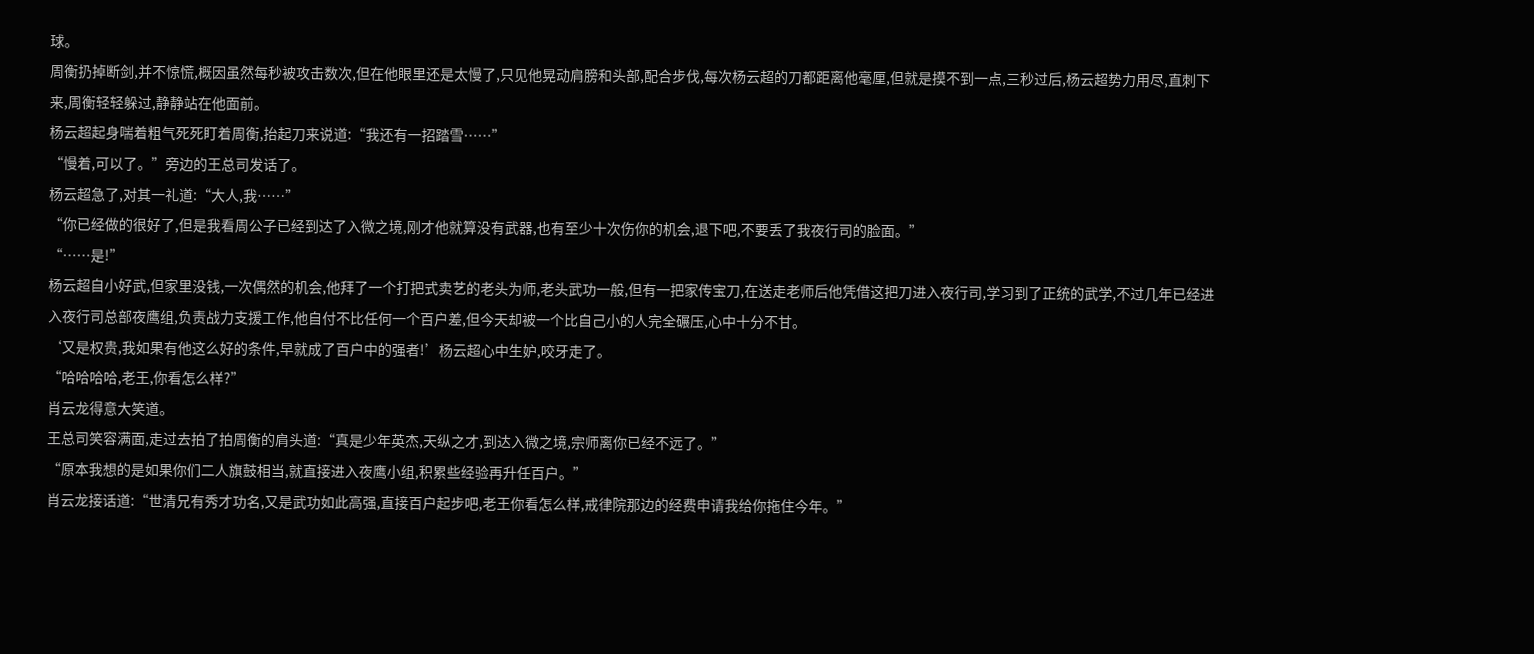球。
周衡扔掉断剑,并不惊慌,概因虽然每秒被攻击数次,但在他眼里还是太慢了,只见他晃动肩膀和头部,配合步伐,每次杨云超的刀都距离他毫厘,但就是摸不到一点,三秒过后,杨云超势力用尽,直刺下来,周衡轻轻躲过,静静站在他面前。
杨云超起身喘着粗气死死盯着周衡,抬起刀来说道:“我还有一招踏雪……”
“慢着,可以了。”旁边的王总司发话了。
杨云超急了,对其一礼道:“大人,我……”
“你已经做的很好了,但是我看周公子已经到达了入微之境,刚才他就算没有武器,也有至少十次伤你的机会,退下吧,不要丢了我夜行司的脸面。”
“……是!”
杨云超自小好武,但家里没钱,一次偶然的机会,他拜了一个打把式卖艺的老头为师,老头武功一般,但有一把家传宝刀,在送走老师后他凭借这把刀进入夜行司,学习到了正统的武学,不过几年已经进入夜行司总部夜鹰组,负责战力支援工作,他自付不比任何一个百户差,但今天却被一个比自己小的人完全碾压,心中十分不甘。
‘又是权贵,我如果有他这么好的条件,早就成了百户中的强者!’杨云超心中生妒,咬牙走了。
“哈哈哈哈,老王,你看怎么样?”
肖云龙得意大笑道。
王总司笑容满面,走过去拍了拍周衡的肩头道:“真是少年英杰,天纵之才,到达入微之境,宗师离你已经不远了。”
“原本我想的是如果你们二人旗鼓相当,就直接进入夜鹰小组,积累些经验再升任百户。”
肖云龙接话道:“世清兄有秀才功名,又是武功如此高强,直接百户起步吧,老王你看怎么样,戒律院那边的经费申请我给你拖住今年。”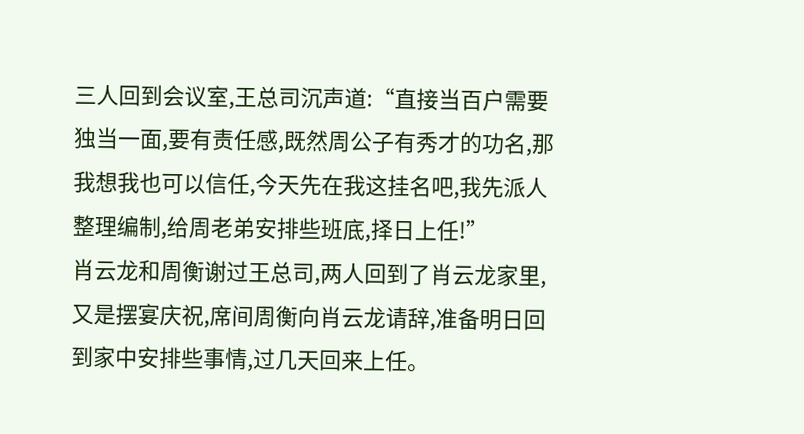三人回到会议室,王总司沉声道:“直接当百户需要独当一面,要有责任感,既然周公子有秀才的功名,那我想我也可以信任,今天先在我这挂名吧,我先派人整理编制,给周老弟安排些班底,择日上任!”
肖云龙和周衡谢过王总司,两人回到了肖云龙家里,又是摆宴庆祝,席间周衡向肖云龙请辞,准备明日回到家中安排些事情,过几天回来上任。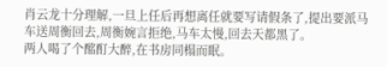肖云龙十分理解,一旦上任后再想离任就要写请假条了,提出要派马车送周衡回去,周衡婉言拒绝,马车太慢,回去天都黑了。
两人喝了个酩酊大醉,在书房同榻而眠。